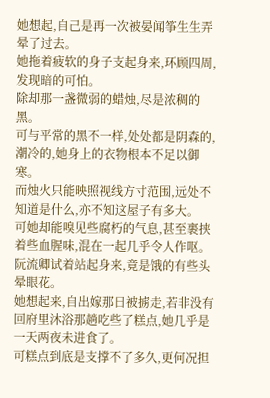她想起,自己是再一次被晏闻筝生生弄晕了过去。
她拖着疲软的身子支起身来,环顾四周,发现暗的可怕。
除却那一盏微弱的蜡烛,尽是浓稠的黑。
可与平常的黑不一样,处处都是阴森的,潮冷的,她身上的衣物根本不足以御寒。
而烛火只能映照视线方寸范围,远处不知道是什么,亦不知这屋子有多大。
可她却能嗅见些腐朽的气息,甚至裹挟着些血腥味,混在一起几乎令人作呕。
阮流卿试着站起身来,竟是饿的有些头晕眼花。
她想起来,自出嫁那日被掳走,若非没有回府里沐浴那趟吃些了糕点,她几乎是一天两夜未进食了。
可糕点到底是支撑不了多久,更何况担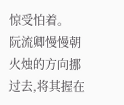惊受怕着。
阮流卿慢慢朝火烛的方向挪过去,将其握在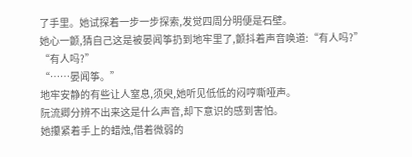了手里。她试探着一步一步探索,发觉四周分明便是石壁。
她心一颤,猜自己这是被晏闻筝扔到地牢里了,颤抖着声音唤道:“有人吗?”
“有人吗?”
“……晏闻筝。”
地牢安静的有些让人窒息,须臾,她听见低低的闷哼嘶哑声。
阮流卿分辨不出来这是什么声音,却下意识的感到害怕。
她攥紧着手上的蜡烛,借着微弱的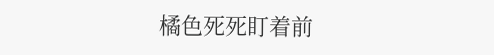橘色死死盯着前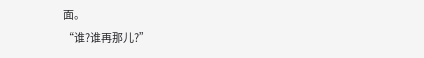面。
“谁?谁再那儿?”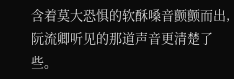含着莫大恐惧的软酥嗓音颤颤而出,阮流卿听见的那道声音更清楚了些。